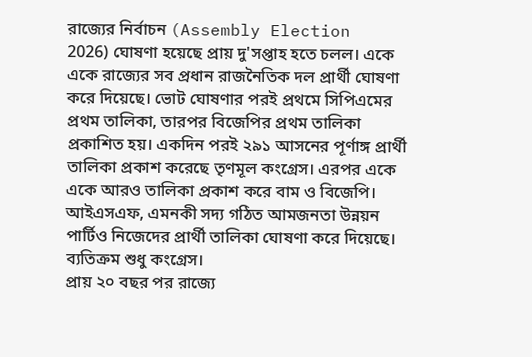রাজ্যের নির্বাচন (Assembly Election 2026) ঘোষণা হয়েছে প্রায় দু'সপ্তাহ হতে চলল। একে একে রাজ্যের সব প্রধান রাজনৈতিক দল প্রার্থী ঘোষণা করে দিয়েছে। ভোট ঘোষণার পরই প্রথমে সিপিএমের প্রথম তালিকা, তারপর বিজেপির প্রথম তালিকা প্রকাশিত হয়। একদিন পরই ২৯১ আসনের পূর্ণাঙ্গ প্রার্থী তালিকা প্রকাশ করেছে তৃণমূল কংগ্রেস। এরপর একে একে আরও তালিকা প্রকাশ করে বাম ও বিজেপি। আইএসএফ, এমনকী সদ্য গঠিত আমজনতা উন্নয়ন পার্টিও নিজেদের প্রার্থী তালিকা ঘোষণা করে দিয়েছে। ব্যতিক্রম শুধু কংগ্রেস।
প্রায় ২০ বছর পর রাজ্যে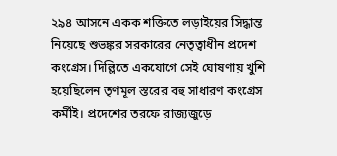২৯৪ আসনে একক শক্তিতে লড়াইয়ের সিদ্ধান্ত নিয়েছে শুভঙ্কর সরকারের নেতৃত্বাধীন প্রদেশ কংগ্রেস। দিল্লিতে একযোগে সেই ঘোষণায় খুশি হয়েছিলেন তৃণমূল স্তরের বহু সাধারণ কংগ্রেস কর্মীই। প্রদেশের তরফে রাজ্যজুড়ে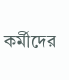কর্মীদের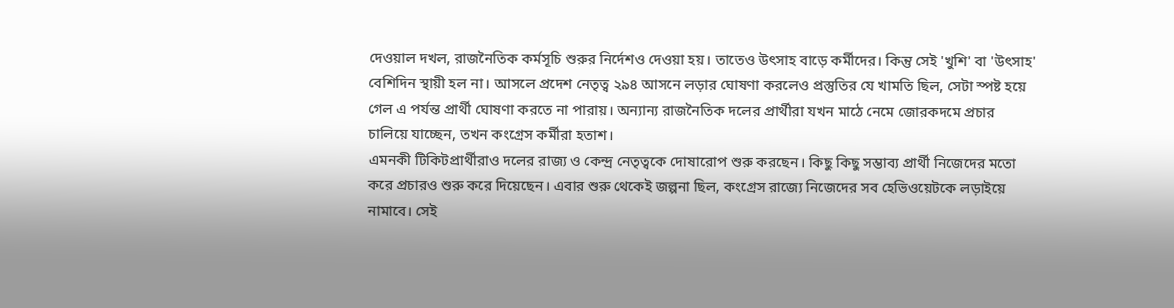দেওয়াল দখল, রাজনৈতিক কর্মসূচি শুরুর নির্দেশও দেওয়া হয়। তাতেও উৎসাহ বাড়ে কর্মীদের। কিন্তু সেই 'খুশি' বা 'উৎসাহ' বেশিদিন স্থায়ী হল না। আসলে প্রদেশ নেতৃত্ব ২৯৪ আসনে লড়ার ঘোষণা করলেও প্রস্তুতির যে খামতি ছিল, সেটা স্পষ্ট হয়ে গেল এ পর্যন্ত প্রার্থী ঘোষণা করতে না পারায়। অন্যান্য রাজনৈতিক দলের প্রার্থীরা যখন মাঠে নেমে জোরকদমে প্রচার চালিয়ে যাচ্ছেন, তখন কংগ্রেস কর্মীরা হতাশ।
এমনকী টিকিটপ্রার্থীরাও দলের রাজ্য ও কেন্দ্র নেতৃত্বকে দোষারোপ শুরু করছেন। কিছু কিছু সম্ভাব্য প্রার্থী নিজেদের মতো করে প্রচারও শুরু করে দিয়েছেন। এবার শুরু থেকেই জল্পনা ছিল, কংগ্রেস রাজ্যে নিজেদের সব হেভিওয়েটকে লড়াইয়ে নামাবে। সেই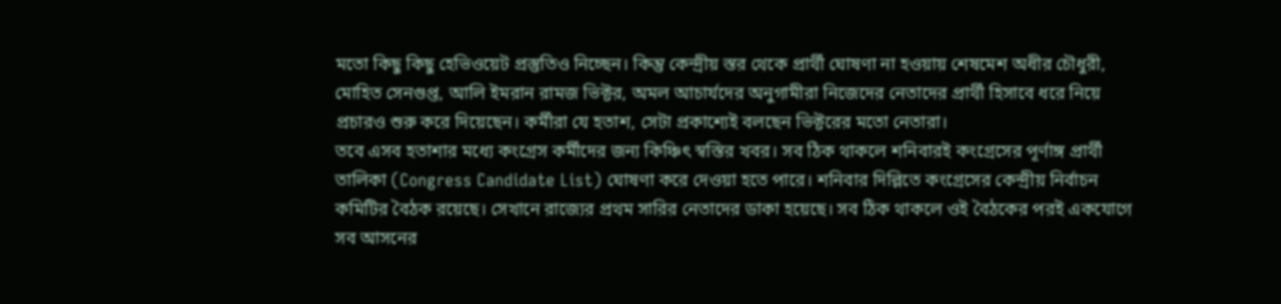মতো কিছু কিছু হেভিওয়েট প্রস্তুতিও নিচ্ছেন। কিন্তু কেন্দ্রীয় স্তর থেকে প্রার্থী ঘোষণা না হওয়ায় শেষমেশ অধীর চৌধুরী, মোহিত সেনগুপ্ত, আলি ইমরান রামজ ভিক্টর, অমল আচার্যদের অনুগামীরা নিজেদের নেতাদের প্রার্থী হিসাবে ধরে নিয়ে প্রচারও শুরু করে দিয়েছেন। কর্মীরা যে হতাশ, সেটা প্রকাশ্যেই বলছেন ভিক্টরের মতো নেতারা।
তবে এসব হতাশার মধ্যে কংগ্রেস কর্মীদের জন্য কিঞ্চিৎ স্বস্তির খবর। সব ঠিক থাকলে শনিবারই কংগ্রেসের পূর্ণাঙ্গ প্রার্থী তালিকা (Congress Candidate List) ঘোষণা করে দেওয়া হতে পারে। শনিবার দিল্লিতে কংগ্রেসের কেন্দ্রীয় নির্বাচন কমিটির বৈঠক রয়েছে। সেখানে রাজ্যের প্রথম সারির নেতাদের ডাকা হয়েছে। সব ঠিক থাকলে ওই বৈঠকের পরই একযোগে সব আসনের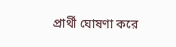প্রার্থী ঘোষণা করে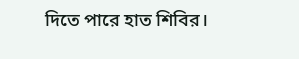দিতে পারে হাত শিবির।